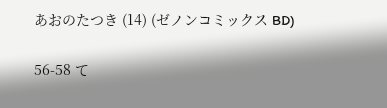あおのたつき (14) (ゼノンコミックス BD)

56-58 て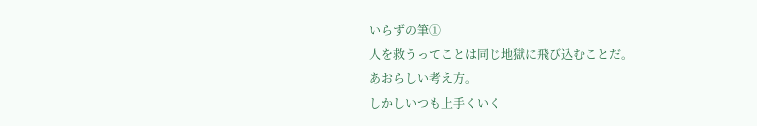いらずの筆①
人を救うってことは同じ地獄に飛び込むことだ。
あおらしい考え方。
しかしいつも上手くいく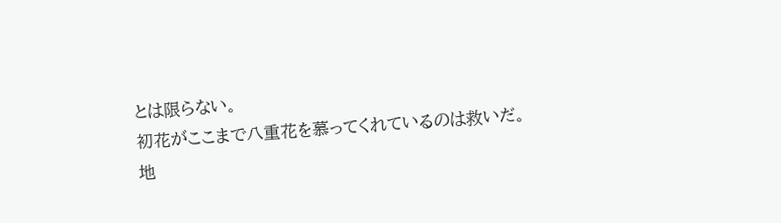とは限らない。
初花がここまで八重花を慕ってくれているのは救いだ。
地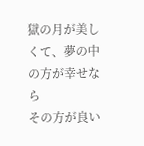獄の月が美しくて、夢の中の方が幸せなら
その方が良い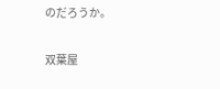のだろうか。

双葉屋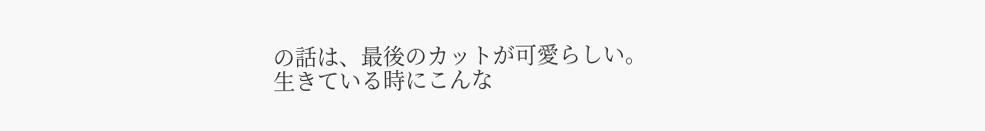の話は、最後のカットが可愛らしい。
生きている時にこんな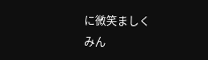に微笑ましく
みん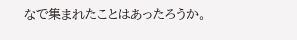なで集まれたことはあったろうか。